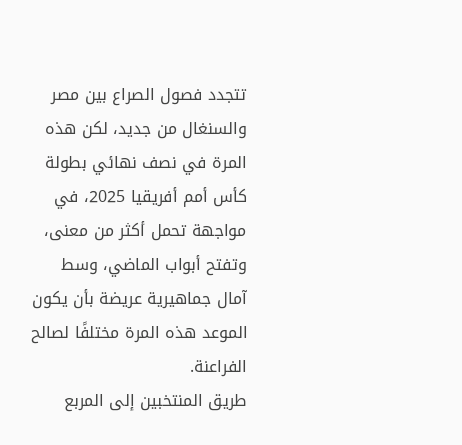تتجدد فصول الصراع بين مصر والسنغال من جديد، لكن هذه المرة في نصف نهائي بطولة كأس أمم أفريقيا 2025، في مواجهة تحمل أكثر من معنى، وتفتح أبواب الماضي، وسط آمال جماهيرية عريضة بأن يكون الموعد هذه المرة مختلفًا لصالح الفراعنة.
طريق المنتخبين إلى المربع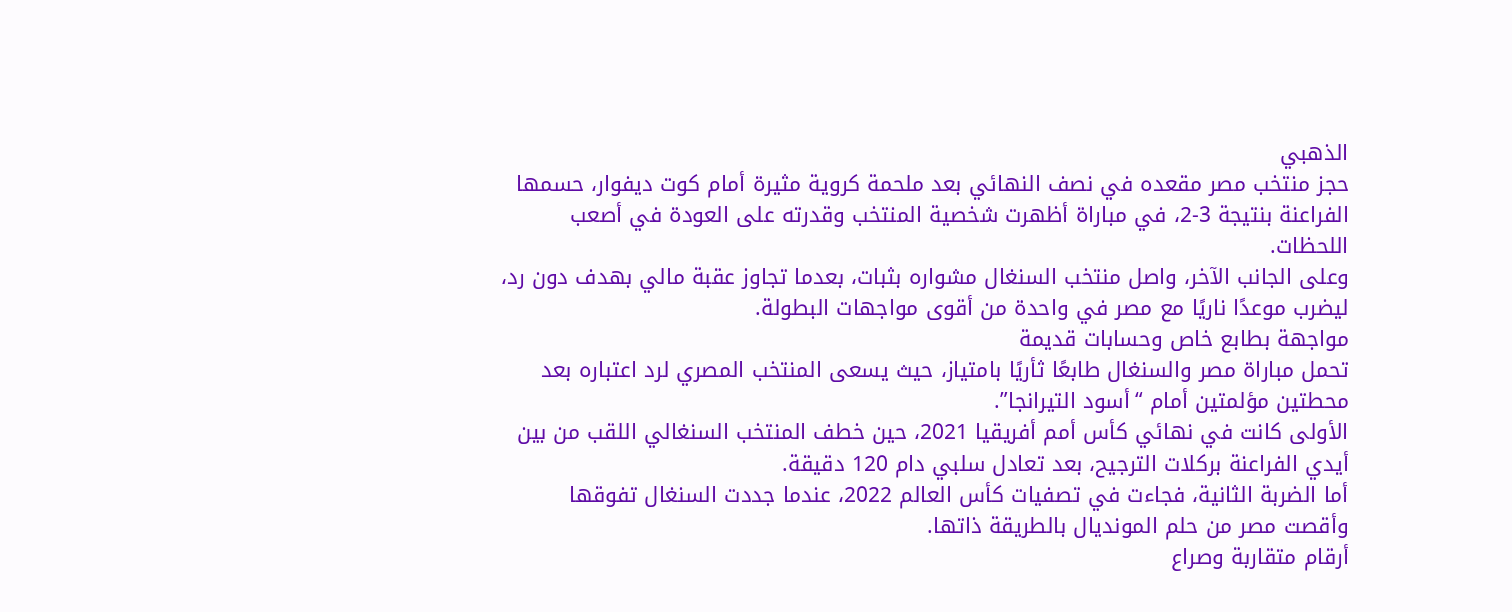الذهبي
حجز منتخب مصر مقعده في نصف النهائي بعد ملحمة كروية مثيرة أمام كوت ديفوار، حسمها الفراعنة بنتيجة 3-2، في مباراة أظهرت شخصية المنتخب وقدرته على العودة في أصعب اللحظات.
وعلى الجانب الآخر، واصل منتخب السنغال مشواره بثبات، بعدما تجاوز عقبة مالي بهدف دون رد، ليضرب موعدًا ناريًا مع مصر في واحدة من أقوى مواجهات البطولة.
مواجهة بطابع خاص وحسابات قديمة
تحمل مباراة مصر والسنغال طابعًا ثأريًا بامتياز، حيث يسعى المنتخب المصري لرد اعتباره بعد محطتين مؤلمتين أمام “أسود التيرانجا”.
الأولى كانت في نهائي كأس أمم أفريقيا 2021، حين خطف المنتخب السنغالي اللقب من بين أيدي الفراعنة بركلات الترجيح، بعد تعادل سلبي دام 120 دقيقة.
أما الضربة الثانية، فجاءت في تصفيات كأس العالم 2022، عندما جددت السنغال تفوقها وأقصت مصر من حلم المونديال بالطريقة ذاتها.
أرقام متقاربة وصراع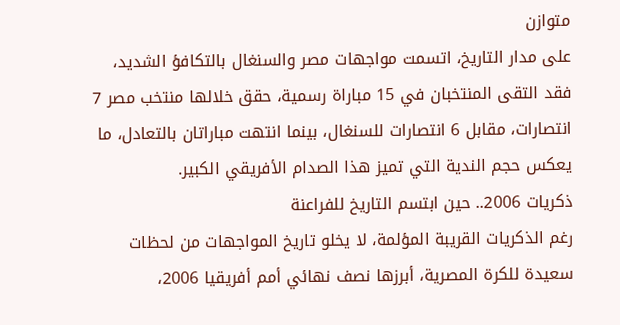متوازن
على مدار التاريخ، اتسمت مواجهات مصر والسنغال بالتكافؤ الشديد، فقد التقى المنتخبان في 15 مباراة رسمية، حقق خلالها منتخب مصر 7 انتصارات، مقابل 6 انتصارات للسنغال، بينما انتهت مباراتان بالتعادل، ما يعكس حجم الندية التي تميز هذا الصدام الأفريقي الكبير.
ذكريات 2006.. حين ابتسم التاريخ للفراعنة
رغم الذكريات القريبة المؤلمة، لا يخلو تاريخ المواجهات من لحظات سعيدة للكرة المصرية، أبرزها نصف نهائي أمم أفريقيا 2006،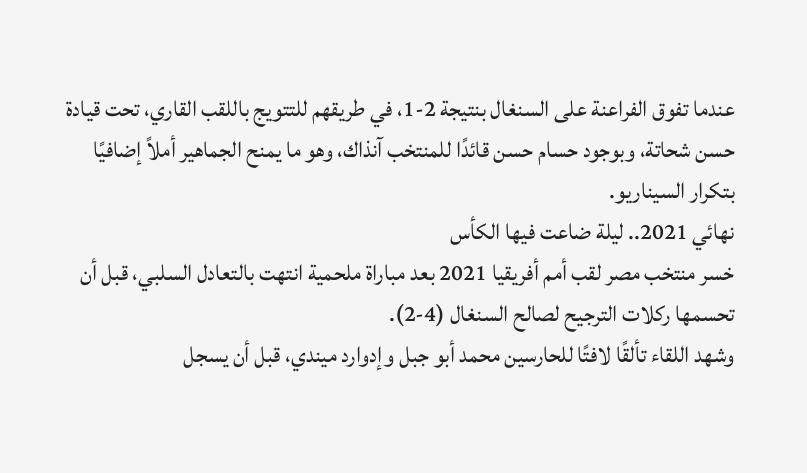عندما تفوق الفراعنة على السنغال بنتيجة 2-1، في طريقهم للتتويج باللقب القاري، تحت قيادة حسن شحاتة، وبوجود حسام حسن قائدًا للمنتخب آنذاك، وهو ما يمنح الجماهير أملاً إضافيًا بتكرار السيناريو.
نهائي 2021.. ليلة ضاعت فيها الكأس
خسر منتخب مصر لقب أمم أفريقيا 2021 بعد مباراة ملحمية انتهت بالتعادل السلبي، قبل أن تحسمها ركلات الترجيح لصالح السنغال (4-2).
وشهد اللقاء تألقًا لافتًا للحارسين محمد أبو جبل وإدوارد ميندي، قبل أن يسجل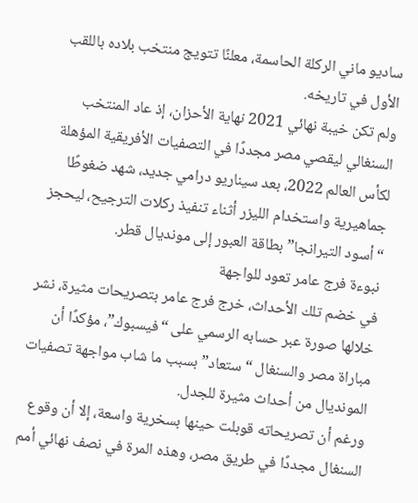ساديو ماني الركلة الحاسمة، معلنًا تتويج منتخب بلاده باللقب الأول في تاريخه.
ولم تكن خيبة نهائي 2021 نهاية الأحزان، إذ عاد المنتخب السنغالي ليقصي مصر مجددًا في التصفيات الأفريقية المؤهلة لكأس العالم 2022، بعد سيناريو درامي جديد، شهد ضغوطًا جماهيرية واستخدام الليزر أثناء تنفيذ ركلات الترجيح، ليحجز “أسود التيرانجا” بطاقة العبور إلى مونديال قطر.
نبوءة فرج عامر تعود للواجهة
في خضم تلك الأحداث، خرج فرج عامر بتصريحات مثيرة، نشر خلالها صورة عبر حسابه الرسمي على “فيسبوك”، مؤكدًا أن مباراة مصر والسنغال “ستعاد” بسبب ما شاب مواجهة تصفيات المونديال من أحداث مثيرة للجدل.
ورغم أن تصريحاته قوبلت حينها بسخرية واسعة، إلا أن وقوع السنغال مجددًا في طريق مصر، وهذه المرة في نصف نهائي أمم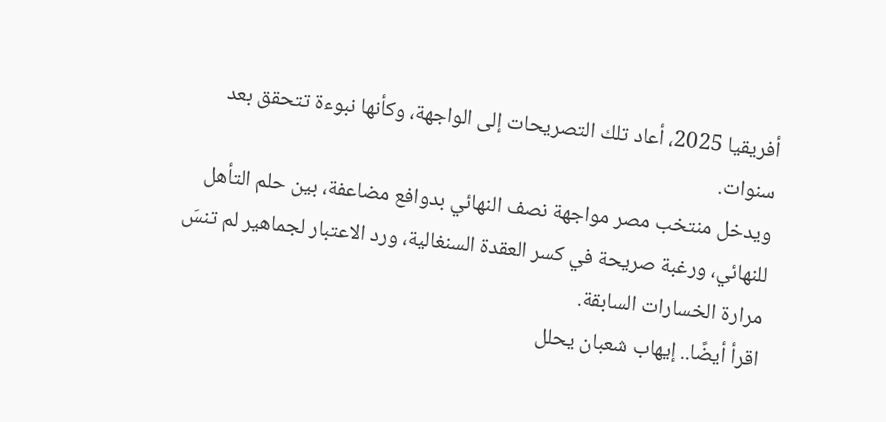أفريقيا 2025، أعاد تلك التصريحات إلى الواجهة، وكأنها نبوءة تتحقق بعد سنوات.
ويدخل منتخب مصر مواجهة نصف النهائي بدوافع مضاعفة، بين حلم التأهل للنهائي، ورغبة صريحة في كسر العقدة السنغالية، ورد الاعتبار لجماهير لم تنسَ مرارة الخسارات السابقة.
اقرأ أيضًا.. إيهاب شعبان يحلل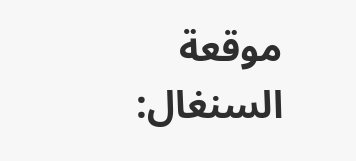موقعة السنغال: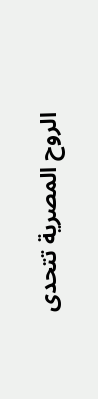الروح المصرية تتحدى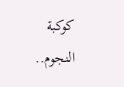كوكبة النجوم..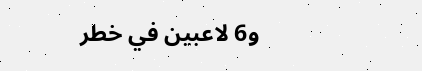و6 لاعبين في خطر